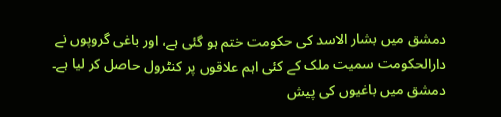دمشق میں بشار الاسد کی حکومت ختم ہو گئی ہے، اور باغی گروپوں نے دارالحکومت سمیت ملک کے کئی اہم علاقوں پر کنٹرول حاصل کر لیا ہے۔ دمشق میں باغیوں کی پیش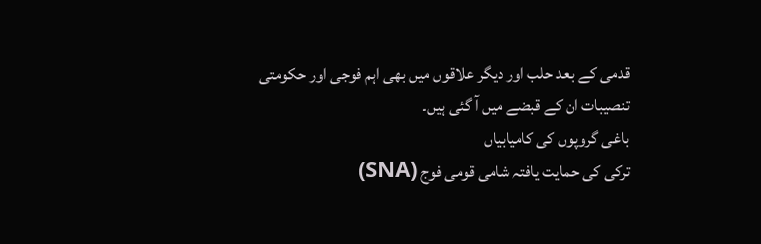قدمی کے بعد حلب اور دیگر علاقوں میں بھی اہم فوجی اور حکومتی تنصیبات ان کے قبضے میں آ گئی ہیں۔
باغی گروپوں کی کامیابیاں
ترکی کی حمایت یافتہ شامی قومی فوج (SNA)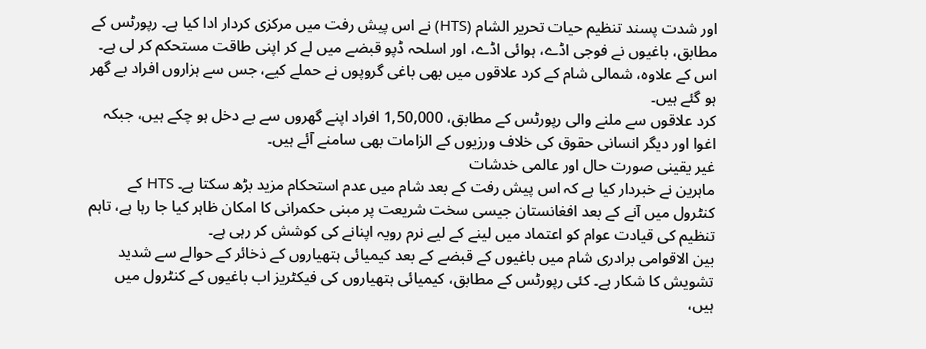اور شدت پسند تنظیم حیات تحریر الشام (HTS) نے اس پیش رفت میں مرکزی کردار ادا کیا ہے۔ رپورٹس کے مطابق، باغیوں نے فوجی اڈے، ہوائی اڈے، اور اسلحہ ڈپو قبضے میں لے کر اپنی طاقت مستحکم کر لی ہے۔ اس کے علاوہ، شمالی شام کے کرد علاقوں میں بھی باغی گروپوں نے حملے کیے، جس سے ہزاروں افراد بے گھر ہو گئے ہیں۔
کرد علاقوں سے ملنے والی رپورٹس کے مطابق، 1,50,000 افراد اپنے گھروں سے بے دخل ہو چکے ہیں، جبکہ اغوا اور دیگر انسانی حقوق کی خلاف ورزیوں کے الزامات بھی سامنے آئے ہیں۔
غیر یقینی صورت حال اور عالمی خدشات
ماہرین نے خبردار کیا ہے کہ اس پیش رفت کے بعد شام میں عدم استحکام مزید بڑھ سکتا ہے۔ HTS کے کنٹرول میں آنے کے بعد افغانستان جیسی سخت شریعت پر مبنی حکمرانی کا امکان ظاہر کیا جا رہا ہے، تاہم تنظیم کی قیادت عوام کو اعتماد میں لینے کے لیے نرم رویہ اپنانے کی کوشش کر رہی ہے۔
بین الاقوامی برادری شام میں باغیوں کے قبضے کے بعد کیمیائی ہتھیاروں کے ذخائر کے حوالے سے شدید تشویش کا شکار ہے۔ کئی رپورٹس کے مطابق، کیمیائی ہتھیاروں کی فیکٹریز اب باغیوں کے کنٹرول میں ہیں،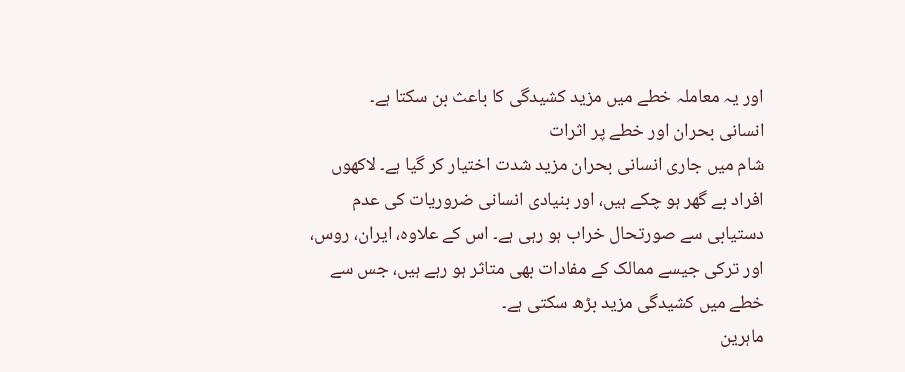اور یہ معاملہ خطے میں مزید کشیدگی کا باعث بن سکتا ہے۔
انسانی بحران اور خطے پر اثرات
شام میں جاری انسانی بحران مزید شدت اختیار کر گیا ہے۔ لاکھوں افراد بے گھر ہو چکے ہیں، اور بنیادی انسانی ضروریات کی عدم دستیابی سے صورتحال خراب ہو رہی ہے۔ اس کے علاوہ، ایران، روس، اور ترکی جیسے ممالک کے مفادات بھی متاثر ہو رہے ہیں، جس سے خطے میں کشیدگی مزید بڑھ سکتی ہے۔
ماہرین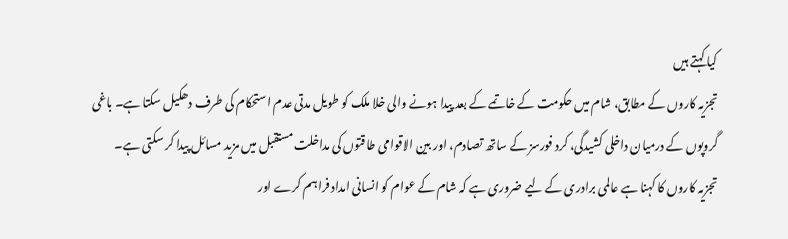کیا کہتے ہیں
تجزیہ کاروں کے مطابق، شام میں حکومت کے خاتمے کے بعد پیدا ہونے والی خلا ملک کو طویل مدتی عدم استحکام کی طرف دھکیل سکتا ہے۔ باغی گروپوں کے درمیان داخلی کشیدگی، کرد فورسز کے ساتھ تصادم، اور بین الاقوامی طاقتوں کی مداخلت مستقبل میں مزید مسائل پیدا کر سکتی ہے۔
تجزیہ کاروں کا کہنا ہے عالمی برادری کے لیے ضروری ہے کہ شام کے عوام کو انسانی امداد فراہم کرے اور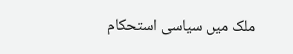ملک میں سیاسی استحکام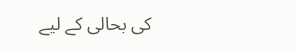کی بحالی کے لیے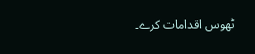ٹھوس اقدامات کرے۔